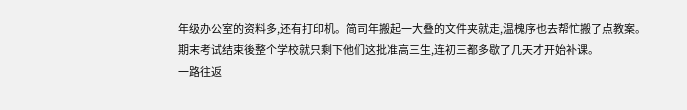年级办公室的资料多,还有打印机。简司年搬起一大叠的文件夹就走,温槐序也去帮忙搬了点教案。
期末考试结束後整个学校就只剩下他们这批准高三生,连初三都多歇了几天才开始补课。
一路往返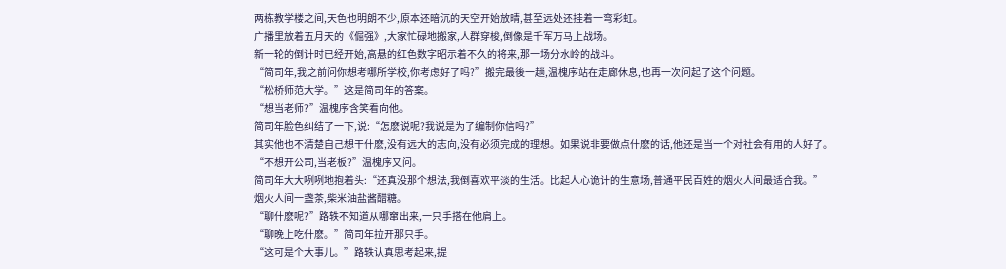两栋教学楼之间,天色也明朗不少,原本还暗沉的天空开始放晴,甚至远处还挂着一弯彩虹。
广播里放着五月天的《倔强》,大家忙碌地搬家,人群穿梭,倒像是千军万马上战场。
新一轮的倒计时已经开始,高悬的红色数字昭示着不久的将来,那一场分水岭的战斗。
“简司年,我之前问你想考哪所学校,你考虑好了吗?”搬完最後一趟,温槐序站在走廊休息,也再一次问起了这个问题。
“松桥师范大学。”这是简司年的答案。
“想当老师?”温槐序含笑看向他。
简司年脸色纠结了一下,说:“怎麽说呢?我说是为了编制你信吗?”
其实他也不清楚自己想干什麽,没有远大的志向,没有必须完成的理想。如果说非要做点什麽的话,他还是当一个对社会有用的人好了。
“不想开公司,当老板?”温槐序又问。
简司年大大咧咧地抱着头:“还真没那个想法,我倒喜欢平淡的生活。比起人心诡计的生意场,普通平民百姓的烟火人间最适合我。”
烟火人间一盏茶,柴米油盐酱醋糖。
“聊什麽呢?”路轶不知道从哪窜出来,一只手搭在他肩上。
“聊晚上吃什麽。”简司年拉开那只手。
“这可是个大事儿。”路轶认真思考起来,提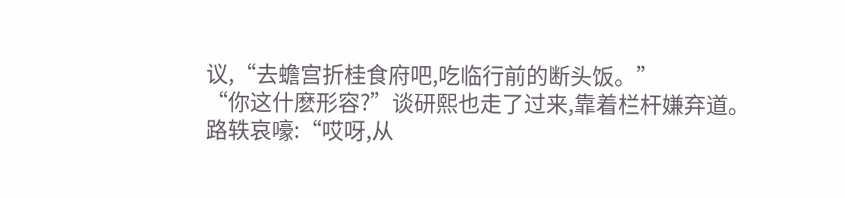议,“去蟾宫折桂食府吧,吃临行前的断头饭。”
“你这什麽形容?”谈研熙也走了过来,靠着栏杆嫌弃道。
路轶哀嚎:“哎呀,从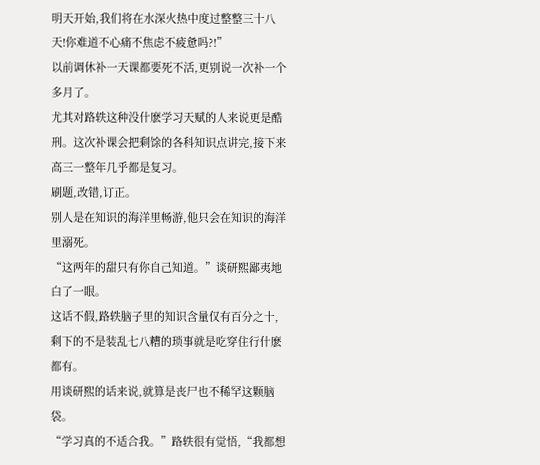明天开始,我们将在水深火热中度过整整三十八天!你难道不心痛不焦虑不疲惫吗?!”
以前调休补一天课都要死不活,更别说一次补一个多月了。
尤其对路轶这种没什麽学习天赋的人来说更是酷刑。这次补课会把剩馀的各科知识点讲完,接下来高三一整年几乎都是复习。
刷题,改错,订正。
别人是在知识的海洋里畅游,他只会在知识的海洋里溺死。
“这两年的甜只有你自己知道。”谈研熙鄙夷地白了一眼。
这话不假,路轶脑子里的知识含量仅有百分之十,剩下的不是装乱七八糟的琐事就是吃穿住行什麽都有。
用谈研熙的话来说,就算是丧尸也不稀罕这颗脑袋。
“学习真的不适合我。”路轶很有觉悟,“我都想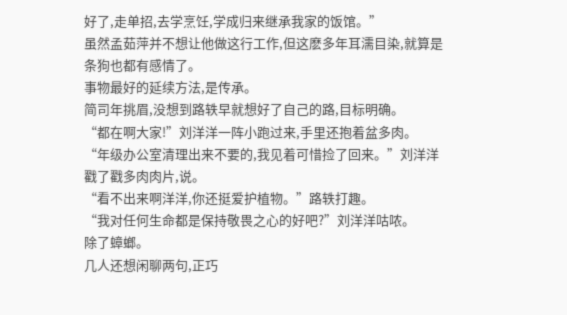好了,走单招,去学烹饪,学成归来继承我家的饭馆。”
虽然孟茹萍并不想让他做这行工作,但这麽多年耳濡目染,就算是条狗也都有感情了。
事物最好的延续方法,是传承。
简司年挑眉,没想到路轶早就想好了自己的路,目标明确。
“都在啊大家!”刘洋洋一阵小跑过来,手里还抱着盆多肉。
“年级办公室清理出来不要的,我见着可惜捡了回来。”刘洋洋戳了戳多肉肉片,说。
“看不出来啊洋洋,你还挺爱护植物。”路轶打趣。
“我对任何生命都是保持敬畏之心的好吧?”刘洋洋咕哝。
除了蟑螂。
几人还想闲聊两句,正巧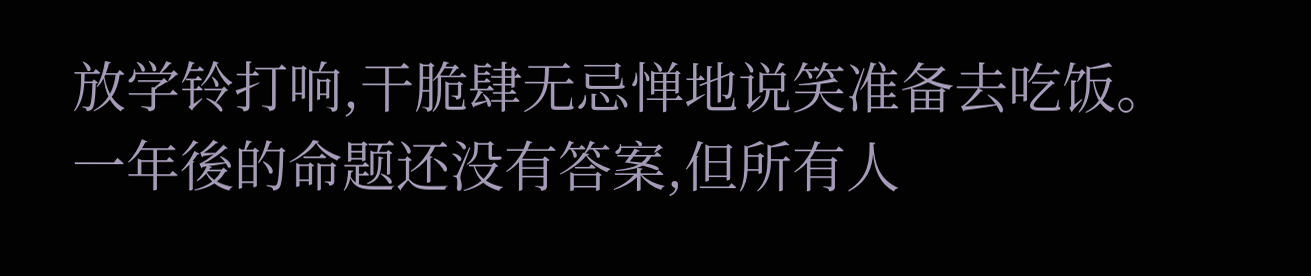放学铃打响,干脆肆无忌惮地说笑准备去吃饭。
一年後的命题还没有答案,但所有人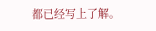都已经写上了解。